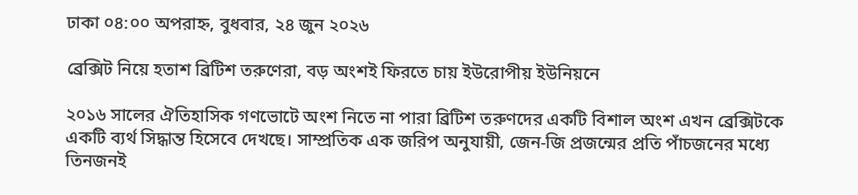ঢাকা ০৪:০০ অপরাহ্ন, বুধবার, ২৪ জুন ২০২৬

ব্রেক্সিট নিয়ে হতাশ ব্রিটিশ তরুণেরা, বড় অংশই ফিরতে চায় ইউরোপীয় ইউনিয়নে

২০১৬ সালের ঐতিহাসিক গণভোটে অংশ নিতে না পারা ব্রিটিশ তরুণদের একটি বিশাল অংশ এখন ব্রেক্সিটকে একটি ব্যর্থ সিদ্ধান্ত হিসেবে দেখছে। সাম্প্রতিক এক জরিপ অনুযায়ী, জেন-জি প্রজন্মের প্রতি পাঁচজনের মধ্যে তিনজনই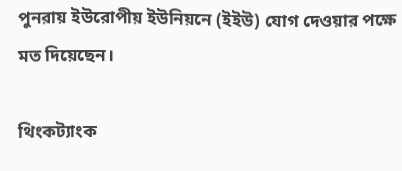পুনরায় ইউরোপীয় ইউনিয়নে (ইইউ) যোগ দেওয়ার পক্ষে মত দিয়েছেন।

থিংকট্যাংক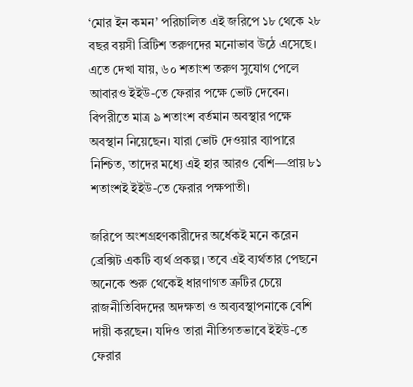‘মোর ইন কমন’ পরিচালিত এই জরিপে ১৮ থেকে ২৮ বছর বয়সী ব্রিটিশ তরুণদের মনোভাব উঠে এসেছে। এতে দেখা যায়, ৬০ শতাংশ তরুণ সুযোগ পেলে আবারও ইইউ-তে ফেরার পক্ষে ভোট দেবেন। বিপরীতে মাত্র ৯ শতাংশ বর্তমান অবস্থার পক্ষে অবস্থান নিয়েছেন। যারা ভোট দেওয়ার ব্যাপারে নিশ্চিত, তাদের মধ্যে এই হার আরও বেশি—প্রায় ৮১ শতাংশই ইইউ-তে ফেরার পক্ষপাতী।

জরিপে অংশগ্রহণকারীদের অর্ধেকই মনে করেন ব্রেক্সিট একটি ব্যর্থ প্রকল্প। তবে এই ব্যর্থতার পেছনে অনেকে শুরু থেকেই ধারণাগত ত্রুটির চেয়ে রাজনীতিবিদদের অদক্ষতা ও অব্যবস্থাপনাকে বেশি দায়ী করছেন। যদিও তারা নীতিগতভাবে ইইউ-তে ফেরার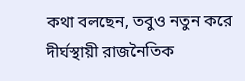কথা বলছেন, তবুও নতুন করে দীর্ঘস্থায়ী রাজনৈতিক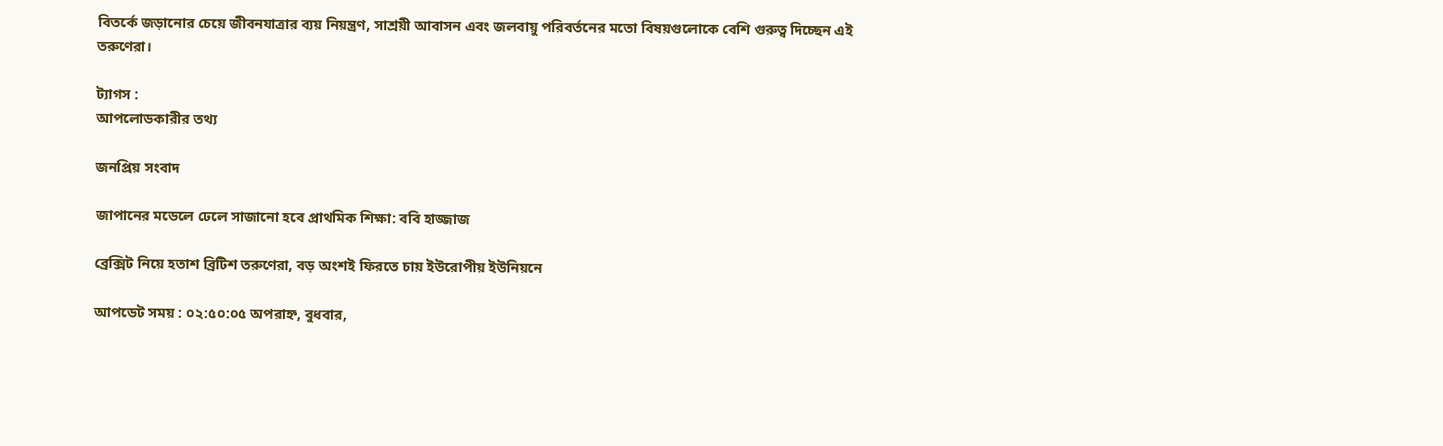বিতর্কে জড়ানোর চেয়ে জীবনযাত্রার ব্যয় নিয়ন্ত্রণ, সাশ্রয়ী আবাসন এবং জলবায়ু পরিবর্তনের মতো বিষয়গুলোকে বেশি গুরুত্ব দিচ্ছেন এই তরুণেরা।

ট্যাগস :
আপলোডকারীর তথ্য

জনপ্রিয় সংবাদ

জাপানের মডেলে ঢেলে সাজানো হবে প্রাথমিক শিক্ষা: ববি হাজ্জাজ

ব্রেক্সিট নিয়ে হতাশ ব্রিটিশ তরুণেরা, বড় অংশই ফিরতে চায় ইউরোপীয় ইউনিয়নে

আপডেট সময় : ০২:৫০:০৫ অপরাহ্ন, বুধবার,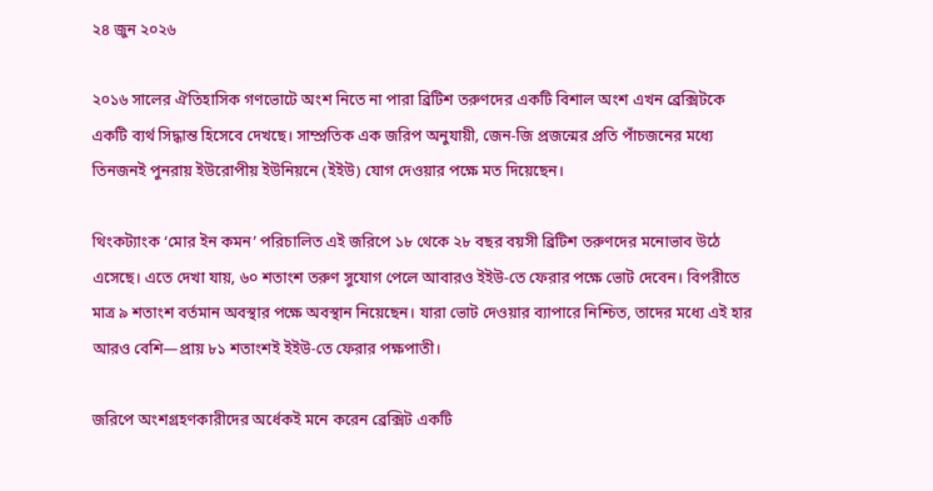২৪ জুন ২০২৬

২০১৬ সালের ঐতিহাসিক গণভোটে অংশ নিতে না পারা ব্রিটিশ তরুণদের একটি বিশাল অংশ এখন ব্রেক্সিটকে একটি ব্যর্থ সিদ্ধান্ত হিসেবে দেখছে। সাম্প্রতিক এক জরিপ অনুযায়ী, জেন-জি প্রজন্মের প্রতি পাঁচজনের মধ্যে তিনজনই পুনরায় ইউরোপীয় ইউনিয়নে (ইইউ) যোগ দেওয়ার পক্ষে মত দিয়েছেন।

থিংকট্যাংক ‘মোর ইন কমন’ পরিচালিত এই জরিপে ১৮ থেকে ২৮ বছর বয়সী ব্রিটিশ তরুণদের মনোভাব উঠে এসেছে। এতে দেখা যায়, ৬০ শতাংশ তরুণ সুযোগ পেলে আবারও ইইউ-তে ফেরার পক্ষে ভোট দেবেন। বিপরীতে মাত্র ৯ শতাংশ বর্তমান অবস্থার পক্ষে অবস্থান নিয়েছেন। যারা ভোট দেওয়ার ব্যাপারে নিশ্চিত, তাদের মধ্যে এই হার আরও বেশি—প্রায় ৮১ শতাংশই ইইউ-তে ফেরার পক্ষপাতী।

জরিপে অংশগ্রহণকারীদের অর্ধেকই মনে করেন ব্রেক্সিট একটি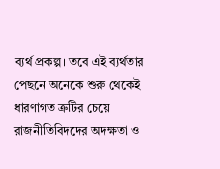ব্যর্থ প্রকল্প। তবে এই ব্যর্থতার পেছনে অনেকে শুরু থেকেই ধারণাগত ত্রুটির চেয়ে রাজনীতিবিদদের অদক্ষতা ও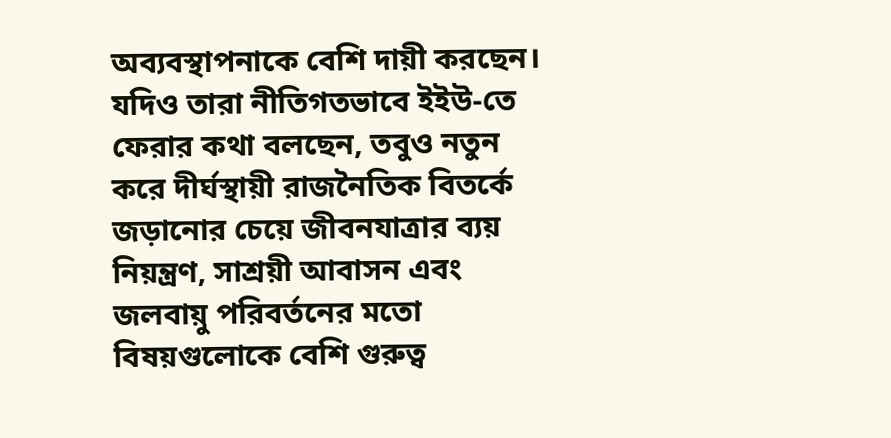অব্যবস্থাপনাকে বেশি দায়ী করছেন। যদিও তারা নীতিগতভাবে ইইউ-তে ফেরার কথা বলছেন, তবুও নতুন করে দীর্ঘস্থায়ী রাজনৈতিক বিতর্কে জড়ানোর চেয়ে জীবনযাত্রার ব্যয় নিয়ন্ত্রণ, সাশ্রয়ী আবাসন এবং জলবায়ু পরিবর্তনের মতো বিষয়গুলোকে বেশি গুরুত্ব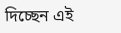দিচ্ছেন এই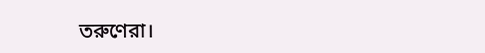তরুণেরা।